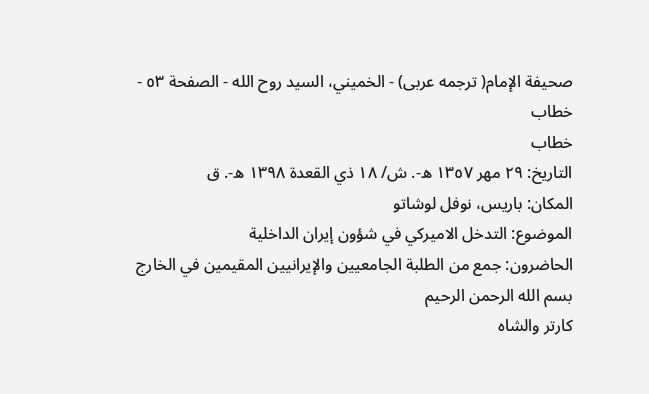صحيفة الإمام( ترجمه عربى) - الخميني، السيد روح الله - الصفحة ٥٣ - خطاب
خطاب
التاريخ: ٢٩ مهر ١٣٥٧ ه-. ش/ ١٨ ذي القعدة ١٣٩٨ ه-. ق
المكان: باريس، نوفل لوشاتو
الموضوع: التدخل الاميركي في شؤون إيران الداخلية
الحاضرون: جمع من الطلبة الجامعيين والإيرانيين المقيمين في الخارج
بسم الله الرحمن الرحيم
كارتر والشاه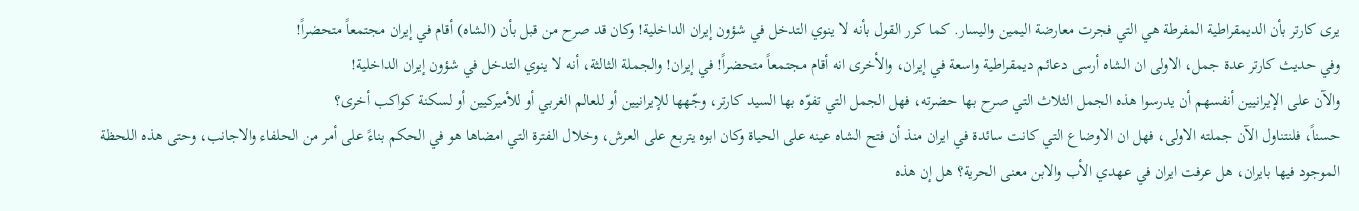يرى كارتر بأن الديمقراطية المفرطة هي التي فجرت معارضة اليمين واليسار. كما كرر القول بأنه لا ينوي التدخل في شؤون إيران الداخلية! وكان قد صرح من قبل بأن (الشاه) أقام في إيران مجتمعاً متحضراً!
وفي حديث كارتر عدة جمل، الاولى ان الشاه أرسى دعائم ديمقراطية واسعة في إيران، والأخرى انه أقام مجتمعاً متحضراً! في إيران! والجملة الثالثة، أنه لا ينوي التدخل في شؤون إيران الداخلية!
والآن على الإيرانيين أنفسهم أن يدرسوا هذه الجمل الثلاث التي صرح بها حضرته، فهل الجمل التي تفوّه بها السيد كارتر، وجّهها للإيرانيين أو للعالم الغربي أو للأميركيين أو لسكنة كواكب أخرى؟
حسناً، فلنتناول الآن جملته الاولى، فهل ان الاوضاع التي كانت سائدة في ايران منذ أن فتح الشاه عينه على الحياة وكان ابوه يتربع على العرش، وخلال الفترة التي امضاها هو في الحكم بناءً على أمر من الحلفاء والاجانب، وحتى هذه اللحظة الموجود فيها بايران، هل عرفت ايران في عهدي الأب والابن معنى الحرية؟ هل إن هذه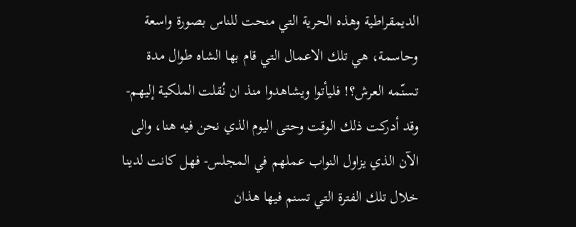الديمقراطية وهذه الحرية التي منحت للناس بصورة واسعة وحاسمة، هي تلك الاعمال التي قام بها الشاه طوال مدة تسنّمه العرش؟! فليأتوا ويشاهدوا منذ ان نُقلت الملكية إليهم- وقد أدركت ذلك الوقت وحتى اليوم الذي نحن فيه هنا، والى الآن الذي يزاول النواب عملهم في المجلس- فهل كانت لدينا خلال تلك الفترة التي تسنم فيها هذان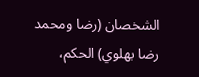الشخصان (رضا ومحمد رضا بهلوي) الحكم،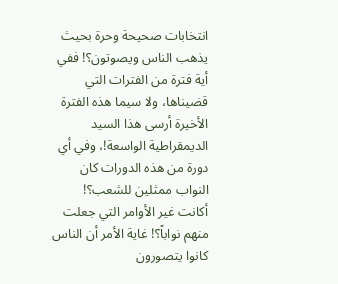انتخابات صحيحة وحرة بحيث يذهب الناس ويصوتون؟! ففي أية فترة من الفترات التي قضيناها، ولا سيما هذه الفترة الأخيرة أرسى هذا السيد الديمقراطية الواسعة!، وفي أي دورة من هذه الدورات كان النواب ممثلين للشعب؟! أكانت غير الأوامر التي جعلت منهم نواباً؟! غاية الأمر أن الناس كانوا يتصورون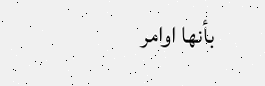بأنها اوامر